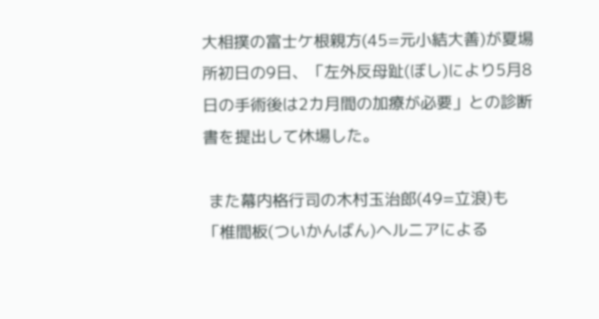大相撲の富士ケ根親方(45=元小結大善)が夏場所初日の9日、「左外反母趾(ぼし)により5月8日の手術後は2カ月間の加療が必要」との診断書を提出して休場した。

 また幕内格行司の木村玉治郎(49=立浪)も「椎間板(ついかんばん)ヘルニアによる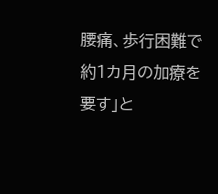腰痛、歩行困難で約1カ月の加療を要す」と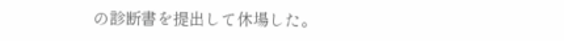の診断書を提出して休場した。